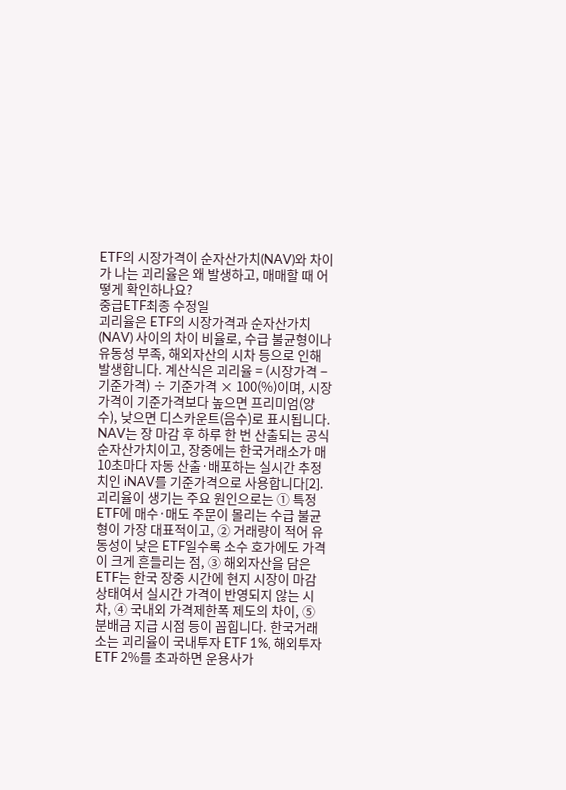ETF의 시장가격이 순자산가치(NAV)와 차이가 나는 괴리율은 왜 발생하고, 매매할 때 어떻게 확인하나요?
중급ETF최종 수정일
괴리율은 ETF의 시장가격과 순자산가치(NAV) 사이의 차이 비율로, 수급 불균형이나 유동성 부족, 해외자산의 시차 등으로 인해 발생합니다. 계산식은 괴리율 = (시장가격 − 기준가격) ÷ 기준가격 × 100(%)이며, 시장가격이 기준가격보다 높으면 프리미엄(양수), 낮으면 디스카운트(음수)로 표시됩니다. NAV는 장 마감 후 하루 한 번 산출되는 공식 순자산가치이고, 장중에는 한국거래소가 매 10초마다 자동 산출·배포하는 실시간 추정치인 iNAV를 기준가격으로 사용합니다[2]. 괴리율이 생기는 주요 원인으로는 ① 특정 ETF에 매수·매도 주문이 몰리는 수급 불균형이 가장 대표적이고, ② 거래량이 적어 유동성이 낮은 ETF일수록 소수 호가에도 가격이 크게 흔들리는 점, ③ 해외자산을 담은 ETF는 한국 장중 시간에 현지 시장이 마감 상태여서 실시간 가격이 반영되지 않는 시차, ④ 국내외 가격제한폭 제도의 차이, ⑤ 분배금 지급 시점 등이 꼽힙니다. 한국거래소는 괴리율이 국내투자 ETF 1%, 해외투자 ETF 2%를 초과하면 운용사가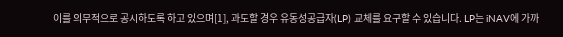이를 의무적으로 공시하도록 하고 있으며[1], 과도할 경우 유동성공급자(LP) 교체를 요구할 수 있습니다. LP는 iNAV에 가까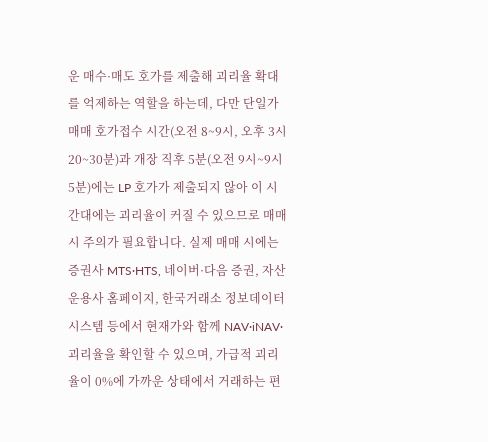운 매수·매도 호가를 제출해 괴리율 확대를 억제하는 역할을 하는데, 다만 단일가매매 호가접수 시간(오전 8~9시, 오후 3시 20~30분)과 개장 직후 5분(오전 9시~9시 5분)에는 LP 호가가 제출되지 않아 이 시간대에는 괴리율이 커질 수 있으므로 매매 시 주의가 필요합니다. 실제 매매 시에는 증권사 MTS·HTS, 네이버·다음 증권, 자산운용사 홈페이지, 한국거래소 정보데이터시스템 등에서 현재가와 함께 NAV·iNAV·괴리율을 확인할 수 있으며, 가급적 괴리율이 0%에 가까운 상태에서 거래하는 편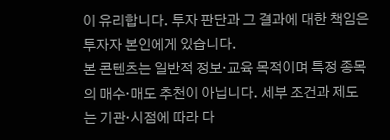이 유리합니다. 투자 판단과 그 결과에 대한 책임은 투자자 본인에게 있습니다.
본 콘텐츠는 일반적 정보·교육 목적이며 특정 종목의 매수·매도 추천이 아닙니다. 세부 조건과 제도는 기관·시점에 따라 다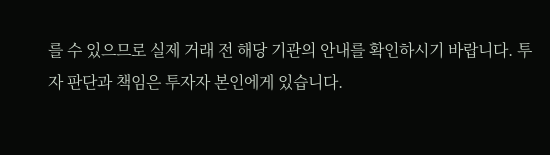를 수 있으므로 실제 거래 전 해당 기관의 안내를 확인하시기 바랍니다. 투자 판단과 책임은 투자자 본인에게 있습니다.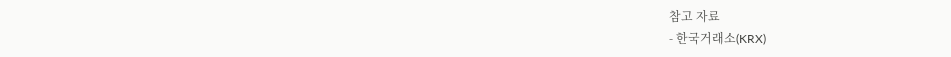참고 자료
- 한국거래소(KRX)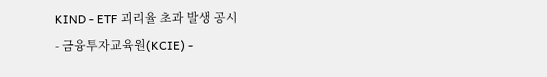KIND - ETF 괴리율 초과 발생 공시
- 금융투자교육원(KCIE) -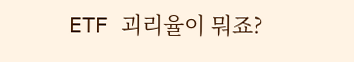ETF 괴리율이 뭐죠?